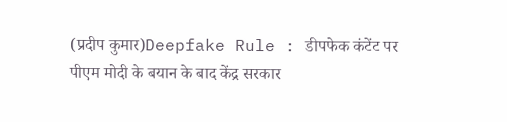(प्रदीप कुमार)Deepfake Rule : डीपफेक कंटेंट पर पीएम मोदी के बयान के बाद केंद्र सरकार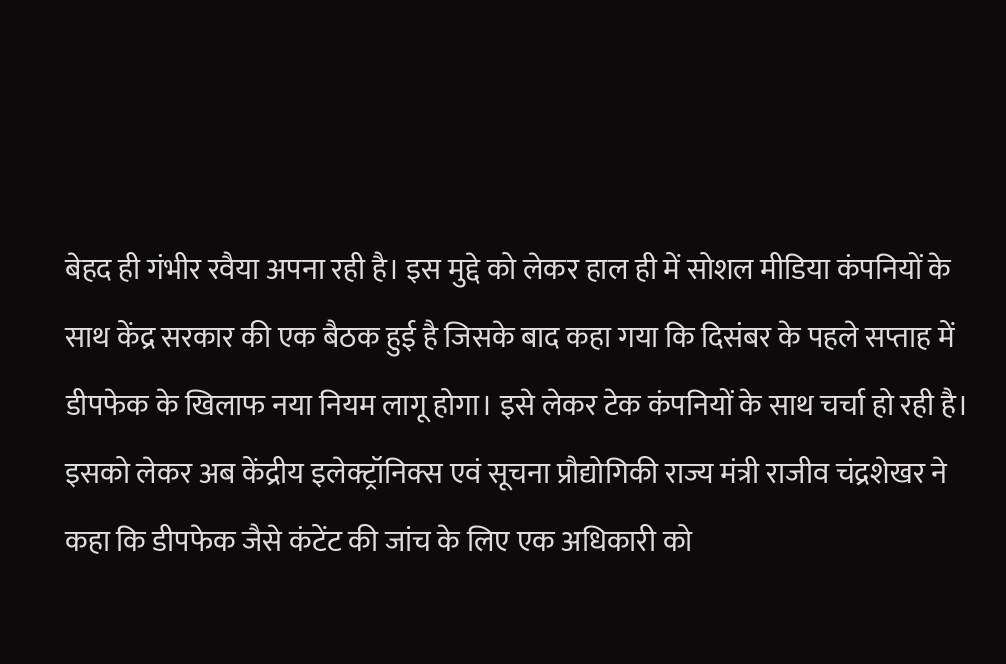बेहद ही गंभीर रवैया अपना रही है। इस मुद्दे को लेकर हाल ही में सोशल मीडिया कंपनियों के साथ केंद्र सरकार की एक बैठक हुई है जिसके बाद कहा गया कि दिसंबर के पहले सप्ताह में डीपफेक के खिलाफ नया नियम लागू होगा। इसे लेकर टेक कंपनियों के साथ चर्चा हो रही है। इसको लेकर अब केंद्रीय इलेक्ट्रॉनिक्स एवं सूचना प्रौद्योगिकी राज्य मंत्री राजीव चंद्रशेखर ने कहा कि डीपफेक जैसे कंटेंट की जांच के लिए एक अधिकारी को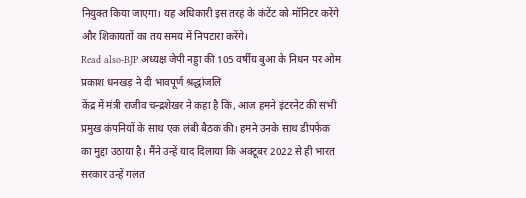नियुक्त किया जाएगा। यह अधिकारी इस तरह के कंटेंट को मॉनिटर करेंगे और शिकायतों का तय समय में निपटारा करेंगे।
Read also-BJP अध्यक्ष जेपी नड्डा की 105 वर्षीय बुआ के निधन पर ओम प्रकाश धनखड़ ने दी भावपूर्ण श्रद्धांजलि
केंद्र में मंत्री राजीव चन्द्रशेखर ने कहा है कि, आज हमने इंटरनेट की सभी प्रमुख कंपनियों के साथ एक लंबी बैठक की। हमने उनके साथ डीपफेक का मुद्दा उठाया है। मैंने उन्हें याद दिलाया कि अक्टूबर 2022 से ही भारत सरकार उन्हें गलत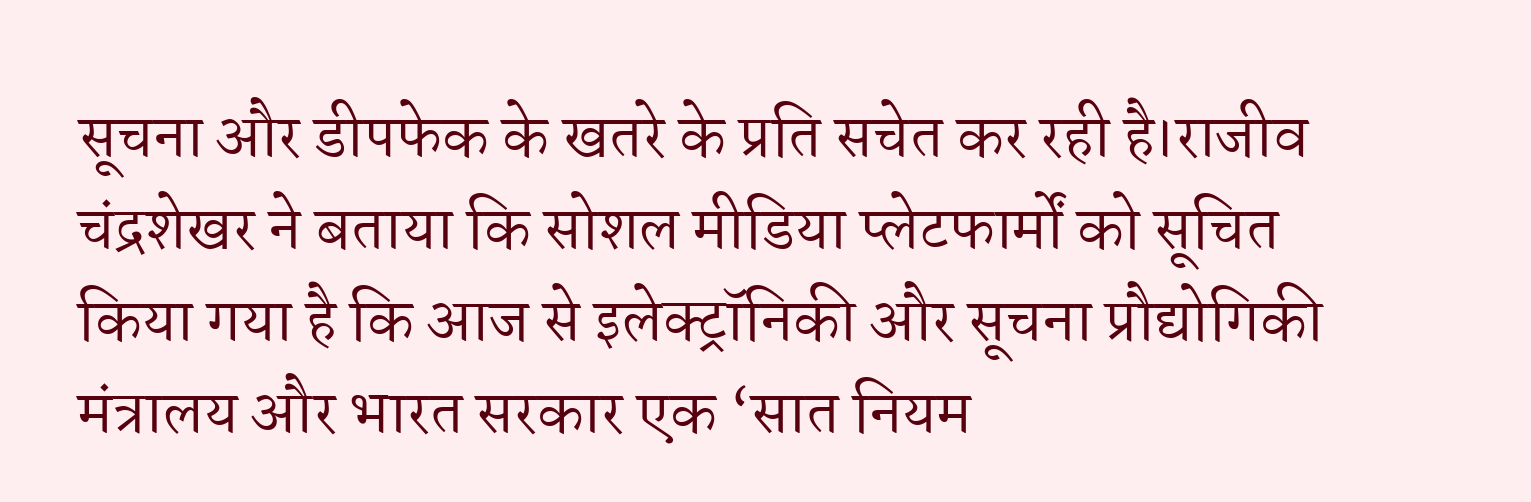सूचना और डीपफेक के खतरे के प्रति सचेत कर रही है।राजीव चंद्रशेखर ने बताया कि सोशल मीडिया प्लेटफार्मों को सूचित किया गया है कि आज से इलेक्ट्रॉनिकी और सूचना प्रौद्योगिकी मंत्रालय और भारत सरकार एक ‘सात नियम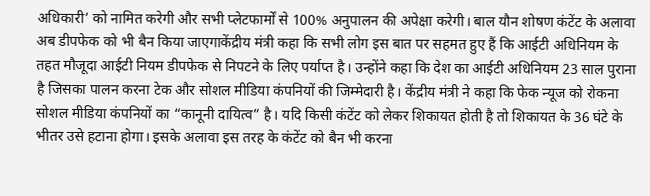अधिकारी’ को नामित करेगी और सभी प्लेटफार्मों से 100% अनुपालन की अपेक्षा करेगी। बाल यौन शोषण कंटेंट के अलावा अब डीपफेक को भी बैन किया जाएगाकेंद्रीय मंत्री कहा कि सभी लोग इस बात पर सहमत हुए हैं कि आईटी अधिनियम के तहत मौजूदा आईटी नियम डीपफेक से निपटने के लिए पर्याप्त है। उन्होंने कहा कि देश का आईटी अधिनियम 23 साल पुराना है जिसका पालन करना टेक और सोशल मीडिया कंपनियों की जिम्मेदारी है। केंद्रीय मंत्री ने कहा कि फेक न्यूज को रोकना सोशल मीडिया कंपनियों का “कानूनी दायित्व” है। यदि किसी कंटेंट को लेकर शिकायत होती है तो शिकायत के 36 घंटे के भीतर उसे हटाना होगा। इसके अलावा इस तरह के कंटेंट को बैन भी करना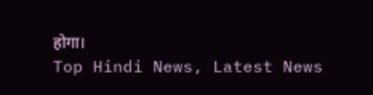होगा।
Top Hindi News, Latest News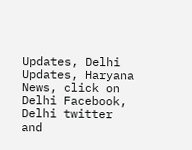Updates, Delhi Updates, Haryana News, click on Delhi Facebook, Delhi twitter and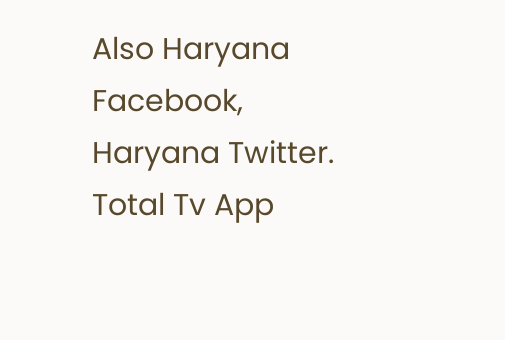Also Haryana Facebook, Haryana Twitter. Total Tv App